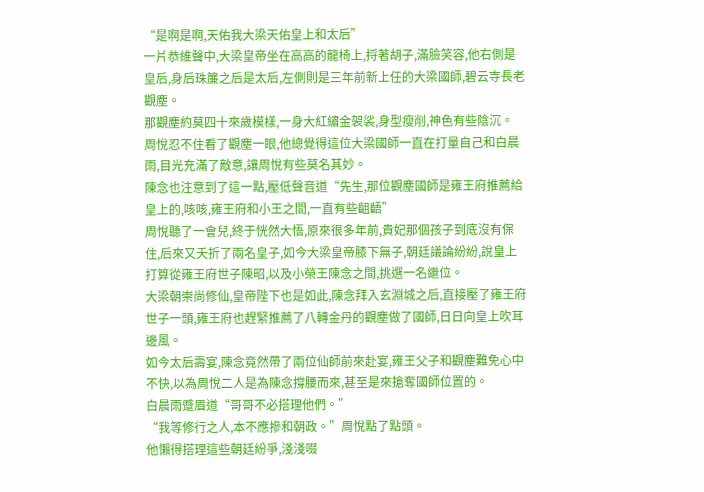“是啊是啊,天佑我大梁天佑皇上和太后”
一片恭維聲中,大梁皇帝坐在高高的龍椅上,捋著胡子,滿臉笑容,他右側是皇后,身后珠簾之后是太后,左側則是三年前新上任的大梁國師,碧云寺長老觀塵。
那觀塵約莫四十來歲模樣,一身大紅繡金袈裟,身型瘦削,神色有些陰沉。
周悅忍不住看了觀塵一眼,他總覺得這位大梁國師一直在打量自己和白晨雨,目光充滿了敵意,讓周悅有些莫名其妙。
陳念也注意到了這一點,壓低聲音道“先生,那位觀塵國師是雍王府推薦給皇上的,咳咳,雍王府和小王之間,一直有些齟齬”
周悅聽了一會兒,終于恍然大悟,原來很多年前,貴妃那個孩子到底沒有保住,后來又夭折了兩名皇子,如今大梁皇帝膝下無子,朝廷議論紛紛,說皇上打算從雍王府世子陳昭,以及小榮王陳念之間,挑選一名繼位。
大梁朝崇尚修仙,皇帝陛下也是如此,陳念拜入玄淵城之后,直接壓了雍王府世子一頭,雍王府也趕緊推薦了八轉金丹的觀塵做了國師,日日向皇上吹耳邊風。
如今太后壽宴,陳念竟然帶了兩位仙師前來赴宴,雍王父子和觀塵難免心中不快,以為周悅二人是為陳念撐腰而來,甚至是來搶奪國師位置的。
白晨雨蹙眉道“哥哥不必搭理他們。”
“我等修行之人,本不應摻和朝政。”周悅點了點頭。
他懶得搭理這些朝廷紛爭,淺淺啜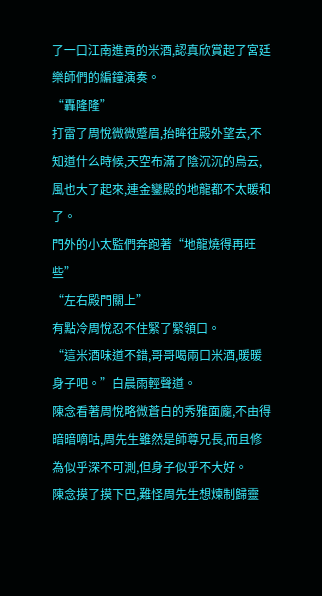了一口江南進貢的米酒,認真欣賞起了宮廷樂師們的編鐘演奏。
“轟隆隆”
打雷了周悅微微蹙眉,抬眸往殿外望去,不知道什么時候,天空布滿了陰沉沉的烏云,風也大了起來,連金鑾殿的地龍都不太暖和了。
門外的小太監們奔跑著“地龍燒得再旺些”
“左右殿門關上”
有點冷周悅忍不住緊了緊領口。
“這米酒味道不錯,哥哥喝兩口米酒,暖暖身子吧。”白晨雨輕聲道。
陳念看著周悅略微蒼白的秀雅面龐,不由得暗暗嘀咕,周先生雖然是師尊兄長,而且修為似乎深不可測,但身子似乎不大好。
陳念摸了摸下巴,難怪周先生想煉制歸靈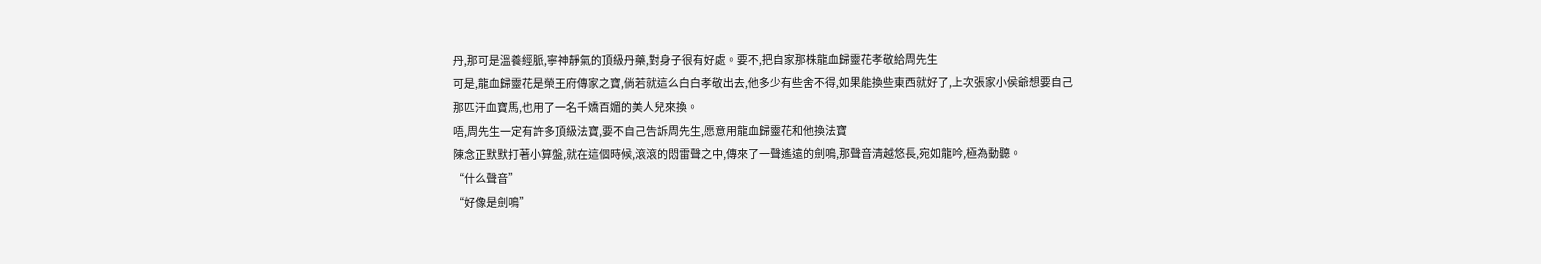丹,那可是溫養經脈,寧神靜氣的頂級丹藥,對身子很有好處。要不,把自家那株龍血歸靈花孝敬給周先生
可是,龍血歸靈花是榮王府傳家之寶,倘若就這么白白孝敬出去,他多少有些舍不得,如果能換些東西就好了,上次張家小侯爺想要自己那匹汗血寶馬,也用了一名千嬌百媚的美人兒來換。
唔,周先生一定有許多頂級法寶,要不自己告訴周先生,愿意用龍血歸靈花和他換法寶
陳念正默默打著小算盤,就在這個時候,滾滾的悶雷聲之中,傳來了一聲遙遠的劍鳴,那聲音清越悠長,宛如龍吟,極為動聽。
“什么聲音”
“好像是劍鳴”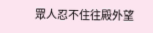眾人忍不住往殿外望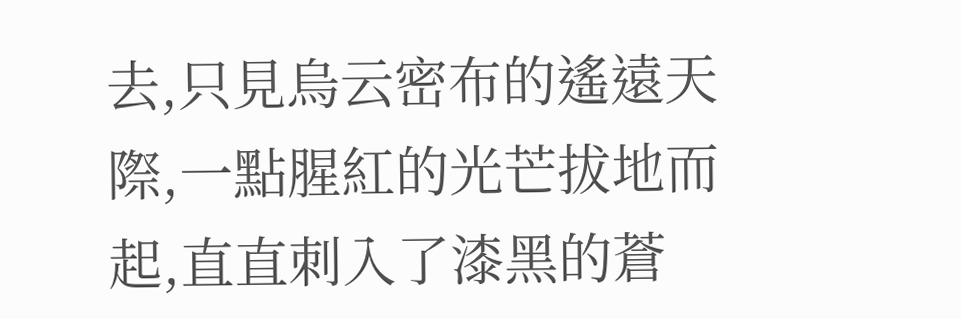去,只見烏云密布的遙遠天際,一點腥紅的光芒拔地而起,直直刺入了漆黑的蒼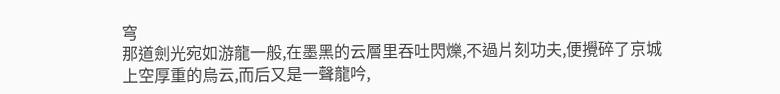穹
那道劍光宛如游龍一般,在墨黑的云層里吞吐閃爍,不過片刻功夫,便攪碎了京城上空厚重的烏云,而后又是一聲龍吟,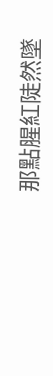那點腥紅陡然墜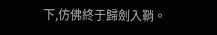下,仿佛終于歸劍入鞘。